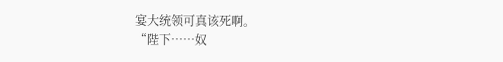宴大统领可真该死啊。
“陛下……奴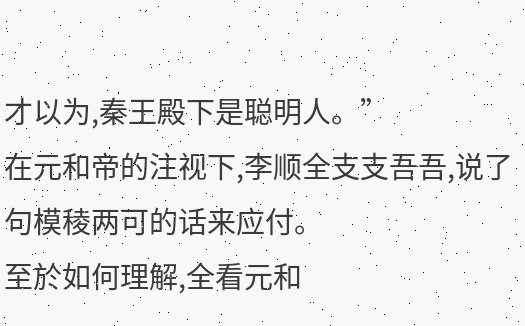才以为,秦王殿下是聪明人。”
在元和帝的注视下,李顺全支支吾吾,说了句模稜两可的话来应付。
至於如何理解,全看元和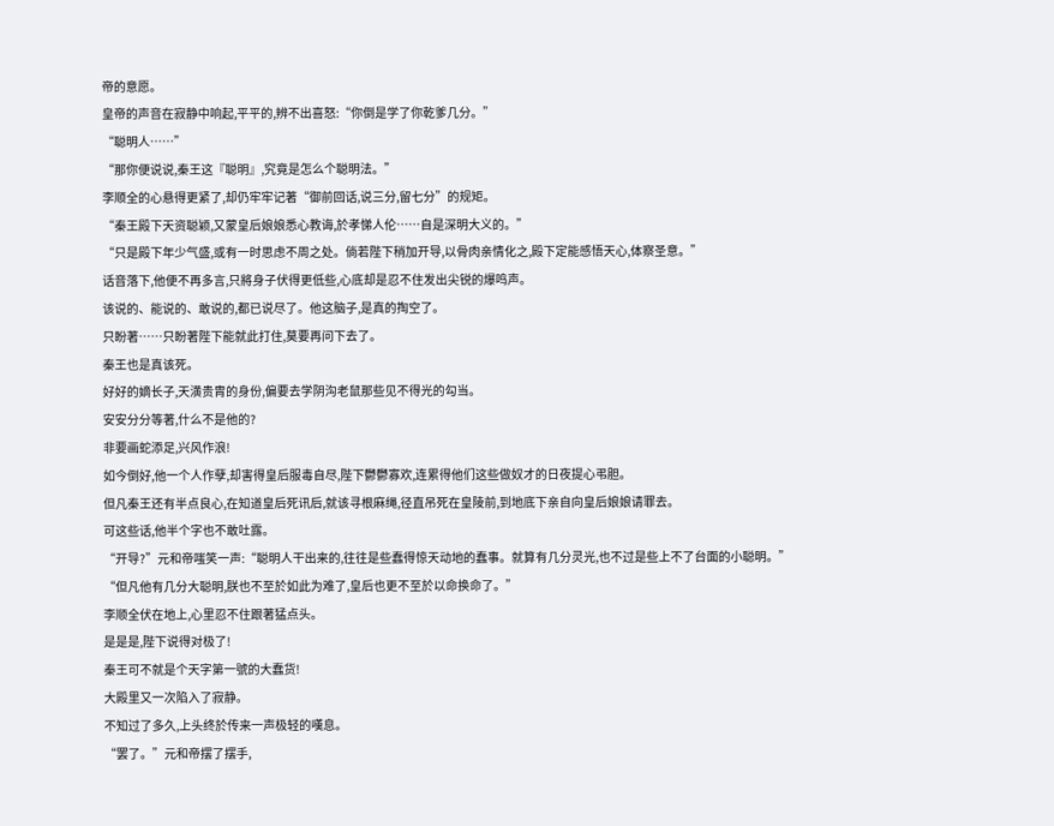帝的意愿。
皇帝的声音在寂静中响起,平平的,辨不出喜怒:“你倒是学了你乾爹几分。”
“聪明人……”
“那你便说说,秦王这『聪明』,究竟是怎么个聪明法。”
李顺全的心悬得更紧了,却仍牢牢记著“御前回话,说三分,留七分”的规矩。
“秦王殿下天资聪颖,又蒙皇后娘娘悉心教诲,於孝悌人伦……自是深明大义的。”
“只是殿下年少气盛,或有一时思虑不周之处。倘若陛下稍加开导,以骨肉亲情化之,殿下定能感悟天心,体察圣意。”
话音落下,他便不再多言,只將身子伏得更低些,心底却是忍不住发出尖锐的爆鸣声。
该说的、能说的、敢说的,都已说尽了。他这脑子,是真的掏空了。
只盼著……只盼著陛下能就此打住,莫要再问下去了。
秦王也是真该死。
好好的嫡长子,天潢贵胄的身份,偏要去学阴沟老鼠那些见不得光的勾当。
安安分分等著,什么不是他的?
非要画蛇添足,兴风作浪!
如今倒好,他一个人作孽,却害得皇后服毒自尽,陛下鬱鬱寡欢,连累得他们这些做奴才的日夜提心弔胆。
但凡秦王还有半点良心,在知道皇后死讯后,就该寻根麻绳,径直吊死在皇陵前,到地底下亲自向皇后娘娘请罪去。
可这些话,他半个字也不敢吐露。
“开导?”元和帝嗤笑一声:“聪明人干出来的,往往是些蠢得惊天动地的蠢事。就算有几分灵光,也不过是些上不了台面的小聪明。”
“但凡他有几分大聪明,朕也不至於如此为难了,皇后也更不至於以命换命了。”
李顺全伏在地上,心里忍不住跟著猛点头。
是是是,陛下说得对极了!
秦王可不就是个天字第一號的大蠢货!
大殿里又一次陷入了寂静。
不知过了多久,上头终於传来一声极轻的嘆息。
“罢了。”元和帝摆了摆手,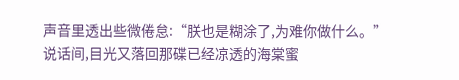声音里透出些微倦怠:“朕也是糊涂了,为难你做什么。”
说话间,目光又落回那碟已经凉透的海棠蜜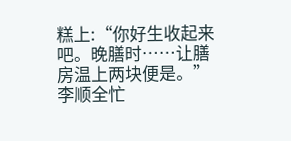糕上:“你好生收起来吧。晚膳时……让膳房温上两块便是。”
李顺全忙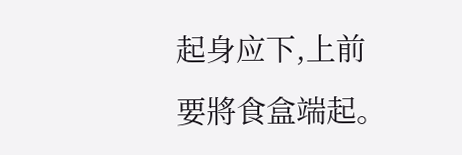起身应下,上前要將食盒端起。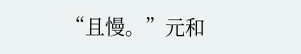“且慢。”元和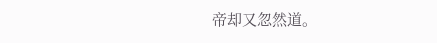帝却又忽然道。